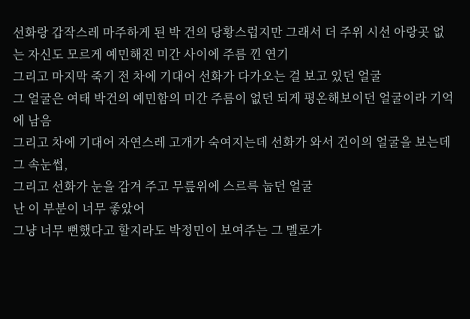선화랑 갑작스레 마주하게 된 박 건의 당황스럽지만 그래서 더 주위 시선 아랑곳 없는 자신도 모르게 예민해진 미간 사이에 주름 낀 연기
그리고 마지막 죽기 전 차에 기대어 선화가 다가오는 걸 보고 있던 얼굴
그 얼굴은 여태 박건의 예민함의 미간 주름이 없던 되게 평온해보이던 얼굴이라 기억에 남음
그리고 차에 기대어 자연스레 고개가 숙여지는데 선화가 와서 건이의 얼굴을 보는데 그 속눈썹,
그리고 선화가 눈을 감겨 주고 무릎위에 스르륵 눕던 얼굴
난 이 부분이 너무 좋았어
그냥 너무 뻔했다고 할지라도 박정민이 보여주는 그 멜로가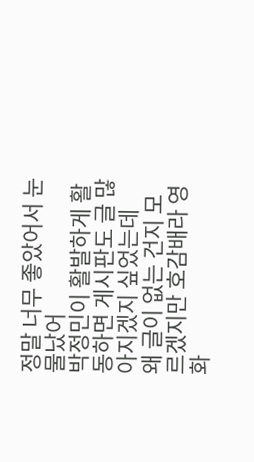정말 너무 좋았어서 눈물났어
박정민이 활발하게 활동하면 게시판도 글 많아지겠지 싶었는데
왜 글이 없는 건지 모르겠지만 호감배라 영화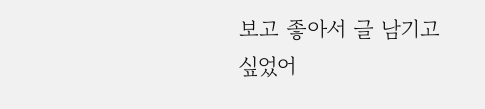보고 좋아서 글 남기고 싶었어